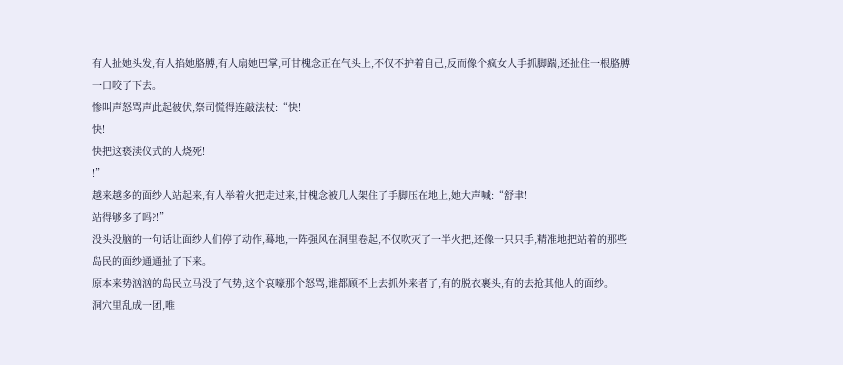有人扯她头发,有人掐她胳膊,有人扇她巴掌,可甘槐念正在气头上,不仅不护着自己,反而像个疯女人手抓脚踹,还扯住一根胳膊一口咬了下去。
惨叫声怒骂声此起彼伏,祭司慌得连敲法杖:“快!
快!
快把这亵渎仪式的人烧死!
!”
越来越多的面纱人站起来,有人举着火把走过来,甘槐念被几人架住了手脚压在地上,她大声喊:“舒聿!
站得够多了吗?!”
没头没脑的一句话让面纱人们停了动作,蓦地,一阵强风在洞里卷起,不仅吹灭了一半火把,还像一只只手,精准地把站着的那些岛民的面纱通通扯了下来。
原本来势汹汹的岛民立马没了气势,这个哀嚎那个怒骂,谁都顾不上去抓外来者了,有的脱衣裹头,有的去抢其他人的面纱。
洞穴里乱成一团,唯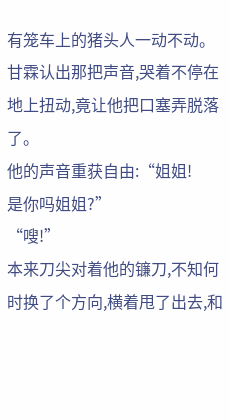有笼车上的猪头人一动不动。
甘霖认出那把声音,哭着不停在地上扭动,竟让他把口塞弄脱落了。
他的声音重获自由:“姐姐!
是你吗姐姐?”
“嗖!”
本来刀尖对着他的镰刀,不知何时换了个方向,横着甩了出去,和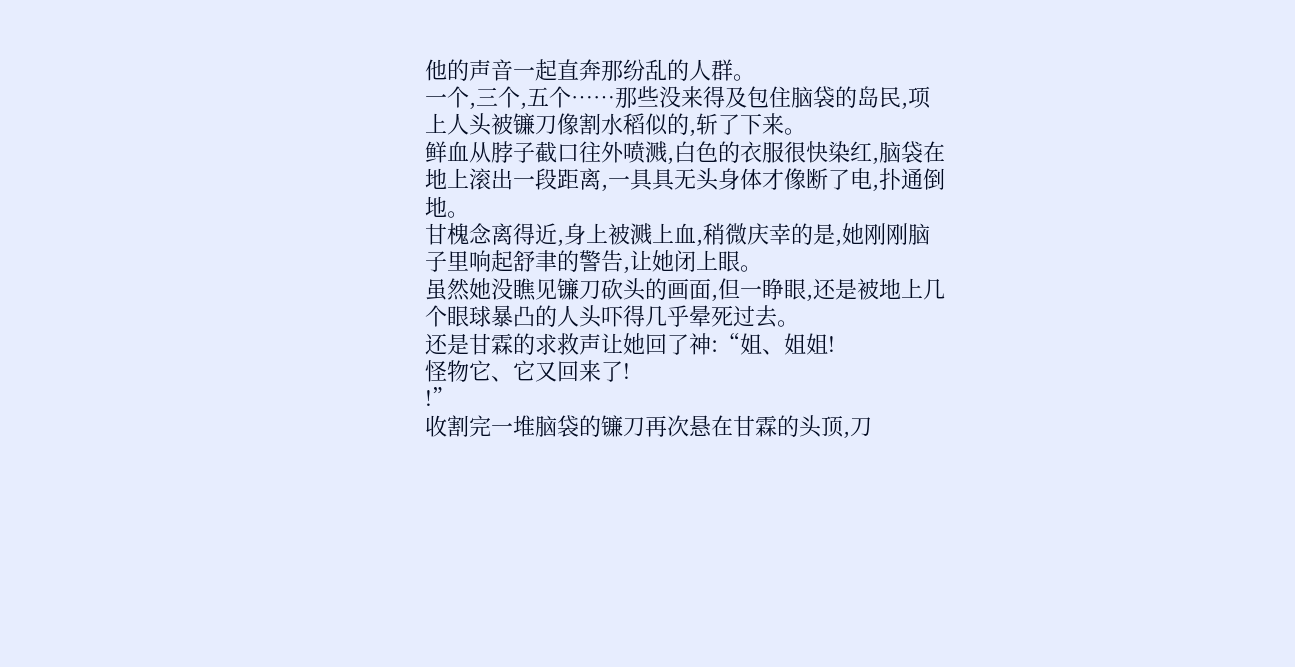他的声音一起直奔那纷乱的人群。
一个,三个,五个……那些没来得及包住脑袋的岛民,项上人头被镰刀像割水稻似的,斩了下来。
鲜血从脖子截口往外喷溅,白色的衣服很快染红,脑袋在地上滚出一段距离,一具具无头身体才像断了电,扑通倒地。
甘槐念离得近,身上被溅上血,稍微庆幸的是,她刚刚脑子里响起舒聿的警告,让她闭上眼。
虽然她没瞧见镰刀砍头的画面,但一睁眼,还是被地上几个眼球暴凸的人头吓得几乎晕死过去。
还是甘霖的求救声让她回了神:“姐、姐姐!
怪物它、它又回来了!
!”
收割完一堆脑袋的镰刀再次悬在甘霖的头顶,刀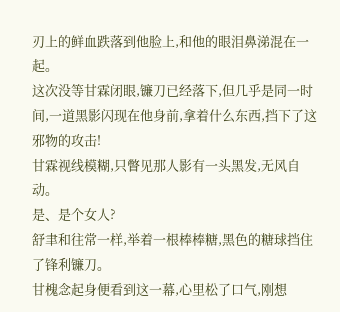刃上的鲜血跌落到他脸上,和他的眼泪鼻涕混在一起。
这次没等甘霖闭眼,镰刀已经落下,但几乎是同一时间,一道黑影闪现在他身前,拿着什么东西,挡下了这邪物的攻击!
甘霖视线模糊,只瞥见那人影有一头黑发,无风自动。
是、是个女人?
舒聿和往常一样,举着一根棒棒糖,黑色的糖球挡住了锋利镰刀。
甘槐念起身便看到这一幕,心里松了口气,刚想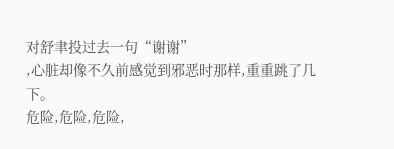对舒聿投过去一句“谢谢”
,心脏却像不久前感觉到邪恶时那样,重重跳了几下。
危险,危险,危险,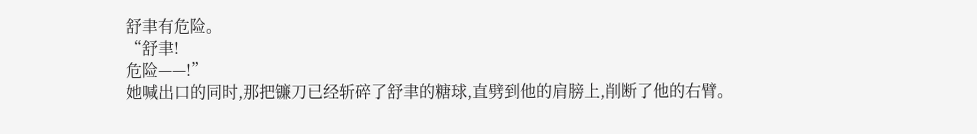舒聿有危险。
“舒聿!
危险——!”
她喊出口的同时,那把镰刀已经斩碎了舒聿的糖球,直劈到他的肩膀上,削断了他的右臂。